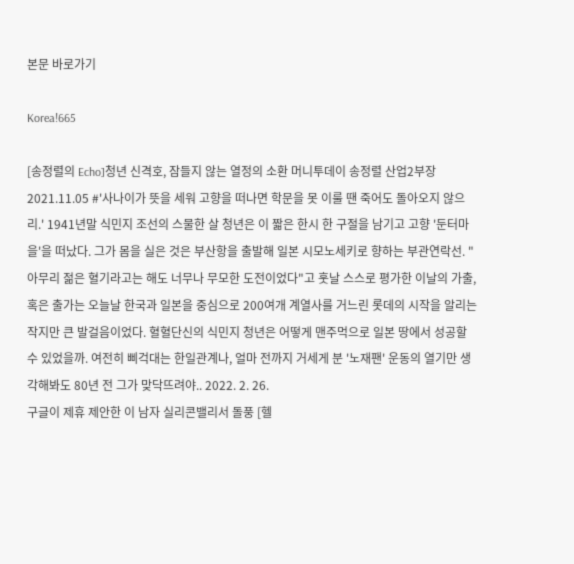본문 바로가기

Korea!665

[송정렬의 Echo]청년 신격호, 잠들지 않는 열정의 소환 머니투데이 송정렬 산업2부장 2021.11.05 #'사나이가 뜻을 세워 고향을 떠나면 학문을 못 이룰 땐 죽어도 돌아오지 않으리.' 1941년말 식민지 조선의 스물한 살 청년은 이 짧은 한시 한 구절을 남기고 고향 '둔터마을'을 떠났다. 그가 몸을 실은 것은 부산항을 출발해 일본 시모노세키로 향하는 부관연락선. "아무리 젊은 혈기라고는 해도 너무나 무모한 도전이었다"고 훗날 스스로 평가한 이날의 가출, 혹은 출가는 오늘날 한국과 일본을 중심으로 200여개 계열사를 거느린 롯데의 시작을 알리는 작지만 큰 발걸음이었다. 혈혈단신의 식민지 청년은 어떻게 맨주먹으로 일본 땅에서 성공할 수 있었을까. 여전히 삐걱대는 한일관계나, 얼마 전까지 거세게 분 '노재팬' 운동의 열기만 생각해봐도 80년 전 그가 맞닥뜨려야.. 2022. 2. 26.
구글이 제휴 제안한 이 남자 실리콘밸리서 돌풍 [헬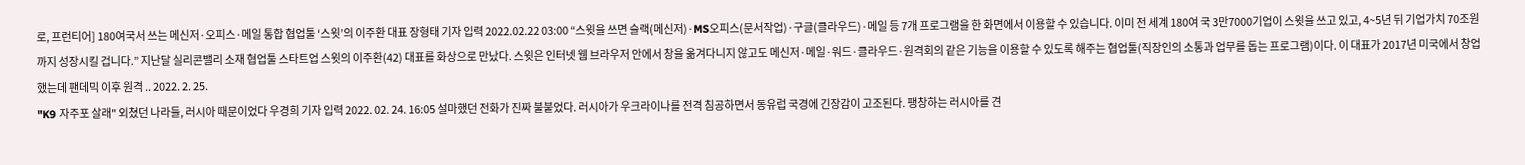로, 프런티어] 180여국서 쓰는 메신저·오피스·메일 통합 협업툴 ‘스윗’의 이주환 대표 장형태 기자 입력 2022.02.22 03:00 “스윗을 쓰면 슬랙(메신저)·MS오피스(문서작업)·구글(클라우드)·메일 등 7개 프로그램을 한 화면에서 이용할 수 있습니다. 이미 전 세계 180여 국 3만7000기업이 스윗을 쓰고 있고, 4~5년 뒤 기업가치 70조원까지 성장시킬 겁니다.” 지난달 실리콘밸리 소재 협업툴 스타트업 스윗의 이주환(42) 대표를 화상으로 만났다. 스윗은 인터넷 웹 브라우저 안에서 창을 옮겨다니지 않고도 메신저·메일·워드·클라우드·원격회의 같은 기능을 이용할 수 있도록 해주는 협업툴(직장인의 소통과 업무를 돕는 프로그램)이다. 이 대표가 2017년 미국에서 창업했는데 팬데믹 이후 원격 .. 2022. 2. 25.
"K9 자주포 살래" 외쳤던 나라들, 러시아 때문이었다 우경희 기자 입력 2022. 02. 24. 16:05 설마했던 전화가 진짜 불붙었다. 러시아가 우크라이나를 전격 침공하면서 동유럽 국경에 긴장감이 고조된다. 팽창하는 러시아를 견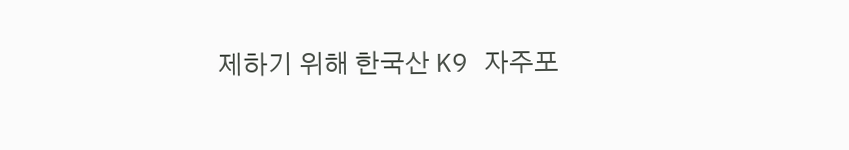제하기 위해 한국산 K9 자주포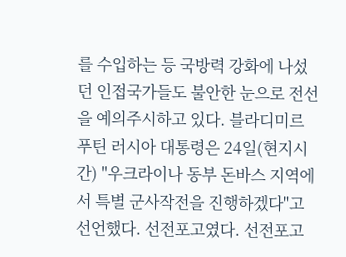를 수입하는 등 국방력 강화에 나섰던 인접국가들도 불안한 눈으로 전선을 예의주시하고 있다. 블라디미르 푸틴 러시아 대통령은 24일(현지시간) "우크라이나 동부 돈바스 지역에서 특별 군사작전을 진행하겠다"고 선언했다. 선전포고였다. 선전포고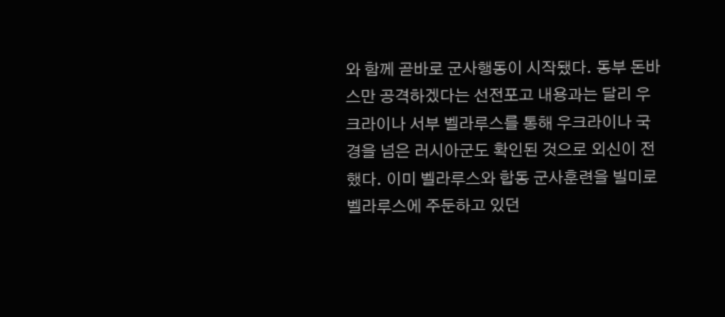와 함께 곧바로 군사행동이 시작됐다. 동부 돈바스만 공격하겠다는 선전포고 내용과는 달리 우크라이나 서부 벨라루스를 통해 우크라이나 국경을 넘은 러시아군도 확인된 것으로 외신이 전했다. 이미 벨라루스와 합동 군사훈련을 빌미로 벨라루스에 주둔하고 있던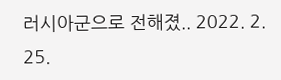러시아군으로 전해졌.. 2022. 2. 25.